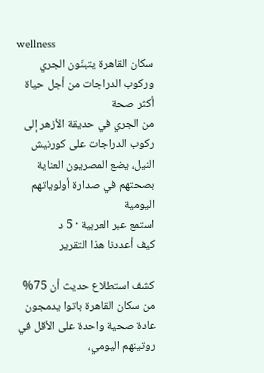wellness
سكان القاهرة يتبنّون الجري وركوب الدراجات من أجل حياة أكثر صحة
من الجري في حديقة الأزهر إلى ركوب الدراجات على كورنيش النيل، يضع المصريون العناية بصحتهم في صدارة أولوياتهم اليومية
استمع عبر العربية · 5 د
كيف أعددنا هذا التقرير

كشف استطلاع حديث أن 75% من سكان القاهرة باتوا يدمجون عادة صحية واحدة على الأقل في روتينهم اليومي،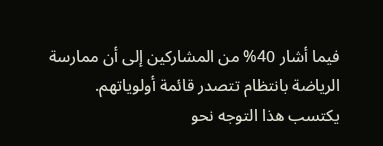فيما أشار 40% من المشاركين إلى أن ممارسة الرياضة بانتظام تتصدر قائمة أولوياتهم.
يكتسب هذا التوجه نحو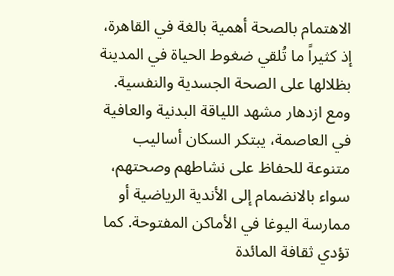الاهتمام بالصحة أهمية بالغة في القاهرة، إذ كثيراً ما تُلقي ضغوط الحياة في المدينة بظلالها على الصحة الجسدية والنفسية. ومع ازدهار مشهد اللياقة البدنية والعافية في العاصمة، يبتكر السكان أساليب متنوعة للحفاظ على نشاطهم وصحتهم، سواء بالانضمام إلى الأندية الرياضية أو ممارسة اليوغا في الأماكن المفتوحة. كما تؤدي ثقافة المائدة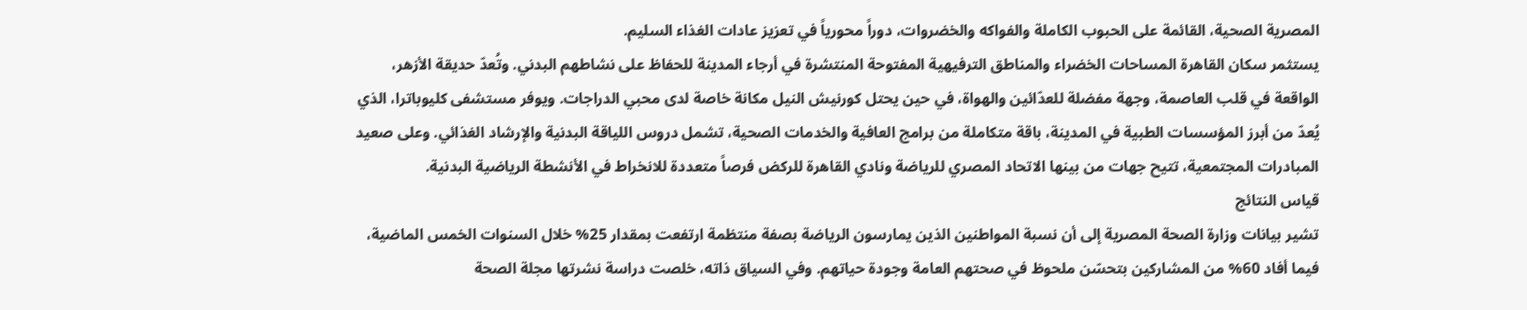المصرية الصحية، القائمة على الحبوب الكاملة والفواكه والخضروات، دوراً محورياً في تعزيز عادات الغذاء السليم.
يستثمر سكان القاهرة المساحات الخضراء والمناطق الترفيهية المفتوحة المنتشرة في أرجاء المدينة للحفاظ على نشاطهم البدني. وتُعدّ حديقة الأزهر، الواقعة في قلب العاصمة، وجهة مفضلة للعدّائين والهواة، في حين يحتل كورنيش النيل مكانة خاصة لدى محبي الدراجات. ويوفر مستشفى كليوباترا، الذي يُعدّ من أبرز المؤسسات الطبية في المدينة، باقة متكاملة من برامج العافية والخدمات الصحية، تشمل دروس اللياقة البدنية والإرشاد الغذائي. وعلى صعيد المبادرات المجتمعية، تتيح جهات من بينها الاتحاد المصري للرياضة ونادي القاهرة للركض فرصاً متعددة للانخراط في الأنشطة الرياضية البدنية.
قياس النتائج
تشير بيانات وزارة الصحة المصرية إلى أن نسبة المواطنين الذين يمارسون الرياضة بصفة منتظمة ارتفعت بمقدار 25% خلال السنوات الخمس الماضية، فيما أفاد 60% من المشاركين بتحسّن ملحوظ في صحتهم العامة وجودة حياتهم. وفي السياق ذاته، خلصت دراسة نشرتها مجلة الصحة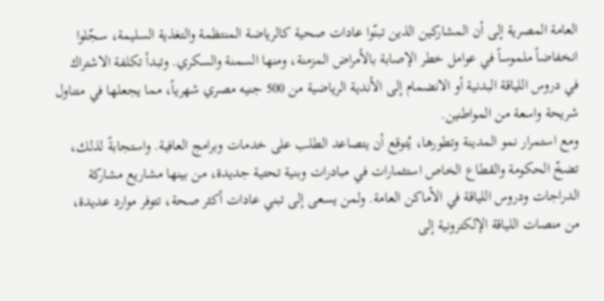العامة المصرية إلى أن المشاركين الذين تبنّوا عادات صحية كالرياضة المنتظمة والتغذية السليمة، سجّلوا انخفاضاً ملموساً في عوامل خطر الإصابة بالأمراض المزمنة، ومنها السمنة والسكري. وتبدأ تكلفة الاشتراك في دروس اللياقة البدنية أو الانضمام إلى الأندية الرياضية من 500 جنيه مصري شهرياً، مما يجعلها في متناول شريحة واسعة من المواطنين.
ومع استمرار نمو المدينة وتطورها، يُتوقع أن يتصاعد الطلب على خدمات وبرامج العافية. واستجابةً لذلك، تضخّ الحكومة والقطاع الخاص استثمارات في مبادرات وبنية تحتية جديدة، من بينها مشاريع مشاركة الدراجات ودروس اللياقة في الأماكن العامة. ولمن يسعى إلى تبني عادات أكثر صحة، تتوفر موارد عديدة، من منصات اللياقة الإلكترونية إلى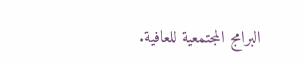البرامج المجتمعية للعافية.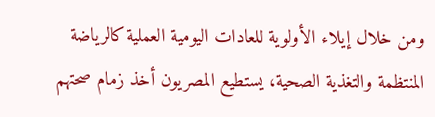ومن خلال إيلاء الأولوية للعادات اليومية العملية كالرياضة المنتظمة والتغذية الصحية، يستطيع المصريون أخذ زمام صحتهم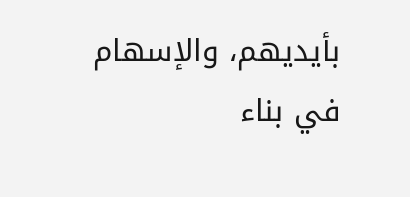بأيديهم، والإسهام في بناء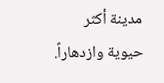مدينة أكثر حيوية وازدهاراً.